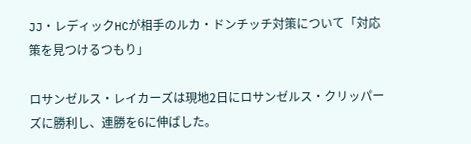JJ・レディックHCが相手のルカ・ドンチッチ対策について「対応策を見つけるつもり」

ロサンゼルス・レイカーズは現地2日にロサンゼルス・クリッパーズに勝利し、連勝を6に伸ばした。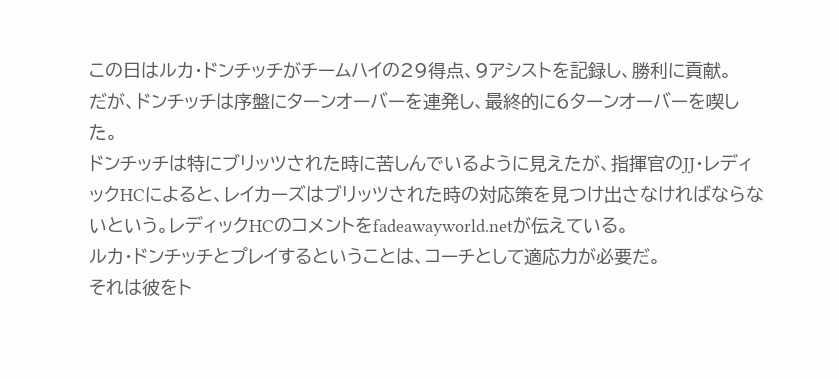この日はルカ・ドンチッチがチームハイの29得点、9アシストを記録し、勝利に貢献。
だが、ドンチッチは序盤にターンオーバーを連発し、最終的に6ターンオーバーを喫した。
ドンチッチは特にブリッツされた時に苦しんでいるように見えたが、指揮官のJJ・レディックHCによると、レイカーズはブリッツされた時の対応策を見つけ出さなければならないという。レディックHCのコメントをfadeawayworld.netが伝えている。
ルカ・ドンチッチとプレイするということは、コーチとして適応力が必要だ。
それは彼をト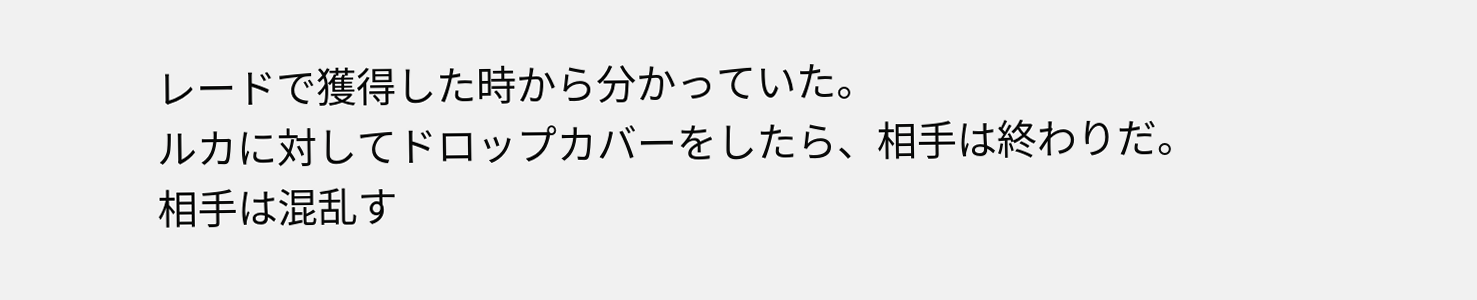レードで獲得した時から分かっていた。
ルカに対してドロップカバーをしたら、相手は終わりだ。
相手は混乱す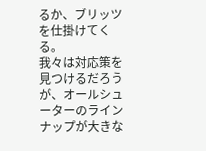るか、ブリッツを仕掛けてくる。
我々は対応策を見つけるだろうが、オールシューターのラインナップが大きな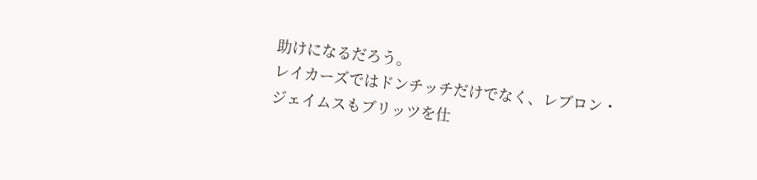助けになるだろう。
レイカーズではドンチッチだけでなく、レブロン・ジェイムスもブリッツを仕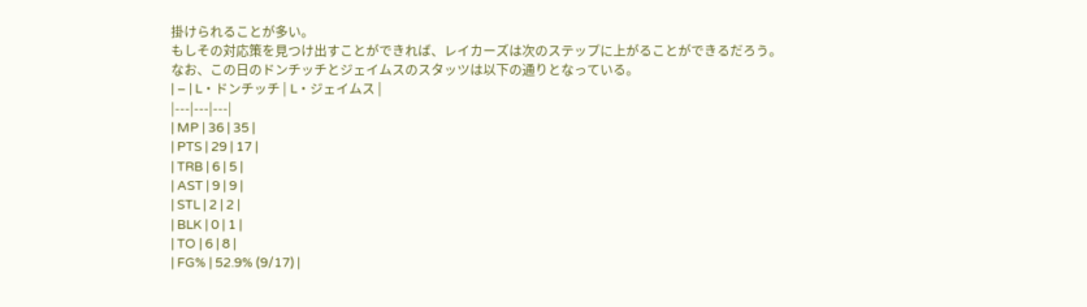掛けられることが多い。
もしその対応策を見つけ出すことができれば、レイカーズは次のステップに上がることができるだろう。
なお、この日のドンチッチとジェイムスのスタッツは以下の通りとなっている。
| – | L・ドンチッチ | L・ジェイムス |
|---|---|---|
| MP | 36 | 35 |
| PTS | 29 | 17 |
| TRB | 6 | 5 |
| AST | 9 | 9 |
| STL | 2 | 2 |
| BLK | 0 | 1 |
| TO | 6 | 8 |
| FG% | 52.9% (9/17) |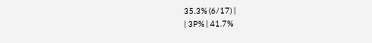35.3% (6/17) |
| 3P% | 41.7%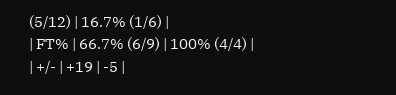(5/12) | 16.7% (1/6) |
| FT% | 66.7% (6/9) | 100% (4/4) |
| +/- | +19 | -5 |